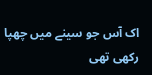اک آس جو سینے میں چھپا رکھی تھی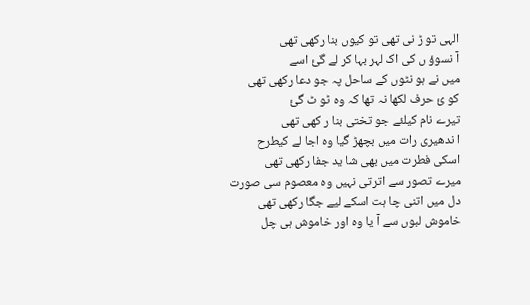الہی تو ڑ نی تھی تو کیوں بنا رکھی تھی
آ نسوؤ ں کی اک لہر بہا کر لے گئ اسے
میں نے ہو نٹوں کے ساحل پہ جو دعا رکھی تھی
کو ئ حرف لکھا نہ تھا کہ وہ ٹو ٹ گئ
تیرے نام کیلئے جو تختی بنا ر کھی تھی
ا ندھیری رات میں بچھڑ گیا وہ اجا لے کیطرح
اسکی فطرت میں بھی شا ید جفا رکھی تھی
میرے تصور سے اترتی نہیں وہ معصوم سی صورت
دل میں اتنی چا ہت اسکے لیے جگا رکھی تھی
خاموش لبوں سے آ یا وہ اور خاموش ہی چل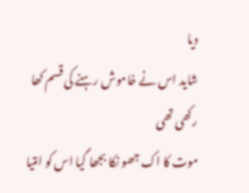دیا
شاید اس نے خاموش رہنے کی قسم کھا رکھی تھی
موت کا اک جھو نکا بجھا گیا اس کو امتیا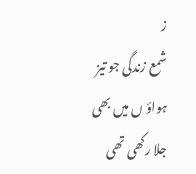ز
شمع زندگی جو تیز ہواؤ ں میں بھی جلا رکھی تھی